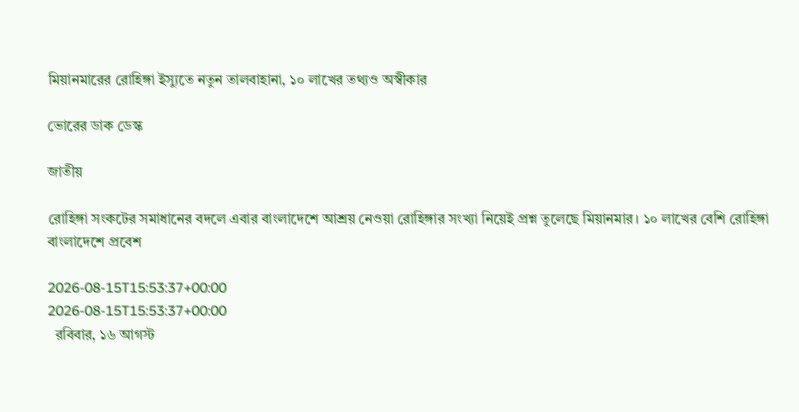মিয়ানমারের রোহিঙ্গা ইস্যুতে নতুন তালবাহানা, ১০ লাখের তথ্যও অস্বীকার

ভোরের ডাক ডেস্ক

জাতীয়

রোহিঙ্গা সংকটের সমাধানের বদলে এবার বাংলাদেশে আশ্রয় নেওয়া রোহিঙ্গার সংখ্যা নিয়েই প্রশ্ন তুলেছে মিয়ানমার। ১০ লাখের বেশি রোহিঙ্গা বাংলাদেশে প্রবেশ

2026-08-15T15:53:37+00:00
2026-08-15T15:53:37+00:00
  রবিবার, ১৬ আগস্ট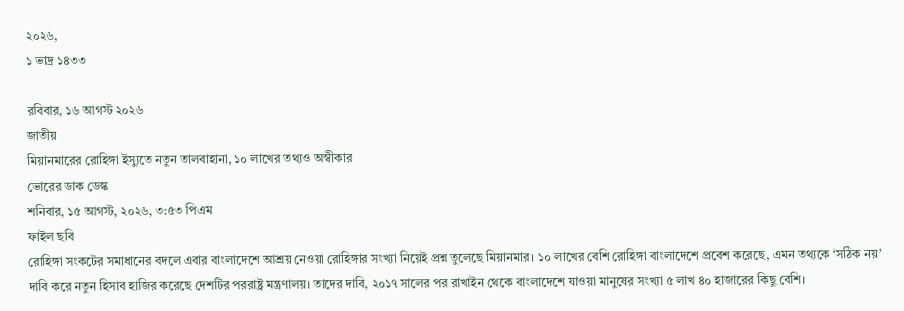২০২৬,
১ ভাদ্র ১৪৩৩

রবিবার, ১৬ আগস্ট ২০২৬
জাতীয়
মিয়ানমারের রোহিঙ্গা ইস্যুতে নতুন তালবাহানা, ১০ লাখের তথ্যও অস্বীকার
ভোরের ডাক ডেস্ক
শনিবার, ১৫ আগস্ট, ২০২৬, ৩:৫৩ পিএম
ফাইল ছবি
রোহিঙ্গা সংকটের সমাধানের বদলে এবার বাংলাদেশে আশ্রয় নেওয়া রোহিঙ্গার সংখ্যা নিয়েই প্রশ্ন তুলেছে মিয়ানমার। ১০ লাখের বেশি রোহিঙ্গা বাংলাদেশে প্রবেশ করেছে, এমন তথ্যকে ‘সঠিক নয়’ দাবি করে নতুন হিসাব হাজির করেছে দেশটির পররাষ্ট্র মন্ত্রণালয়। তাদের দাবি, ২০১৭ সালের পর রাখাইন থেকে বাংলাদেশে যাওয়া মানুষের সংখ্যা ৫ লাখ ৪০ হাজারের কিছু বেশি।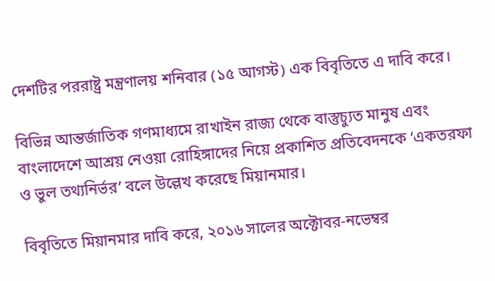দেশটির পররাষ্ট্র মন্ত্রণালয় শনিবার (১৫ আগস্ট) এক বিবৃতিতে এ দাবি করে।

বিভিন্ন আন্তর্জাতিক গণমাধ্যমে রাখাইন রাজ্য থেকে বাস্তুচ্যুত মানুষ এবং বাংলাদেশে আশ্রয় নেওয়া রোহিঙ্গাদের নিয়ে প্রকাশিত প্রতিবেদনকে ‘একতরফা ও ভুল তথ্যনির্ভর’ বলে উল্লেখ করেছে মিয়ানমার।

বিবৃতিতে মিয়ানমার দাবি করে, ২০১৬ সালের অক্টোবর-নভেম্বর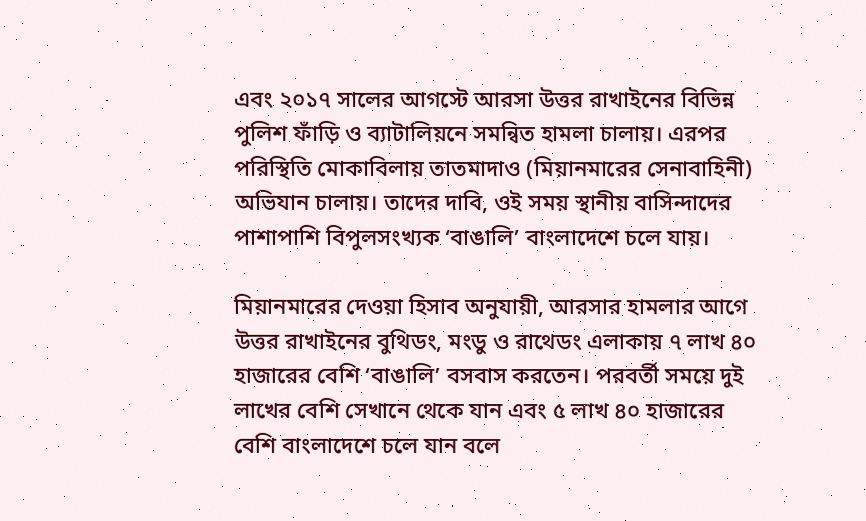এবং ২০১৭ সালের আগস্টে আরসা উত্তর রাখাইনের বিভিন্ন পুলিশ ফাঁড়ি ও ব্যাটালিয়নে সমন্বিত হামলা চালায়। এরপর পরিস্থিতি মোকাবিলায় তাতমাদাও (মিয়ানমারের সেনাবাহিনী) অভিযান চালায়। তাদের দাবি, ওই সময় স্থানীয় বাসিন্দাদের পাশাপাশি বিপুলসংখ্যক ‘বাঙালি’ বাংলাদেশে চলে যায়।

মিয়ানমারের দেওয়া হিসাব অনুযায়ী, আরসার হামলার আগে উত্তর রাখাইনের বুথিডং, মংডু ও রাথেডং এলাকায় ৭ লাখ ৪০ হাজারের বেশি ‘বাঙালি’ বসবাস করতেন। পরবর্তী সময়ে দুই লাখের বেশি সেখানে থেকে যান এবং ৫ লাখ ৪০ হাজারের বেশি বাংলাদেশে চলে যান বলে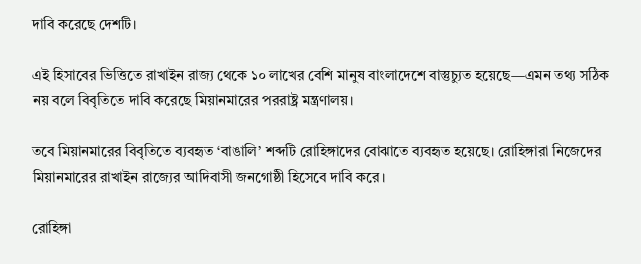দাবি করেছে দেশটি।

এই হিসাবের ভিত্তিতে রাখাইন রাজ্য থেকে ১০ লাখের বেশি মানুষ বাংলাদেশে বাস্তুচ্যুত হয়েছে—এমন তথ্য সঠিক নয় বলে বিবৃতিতে দাবি করেছে মিয়ানমারের পররাষ্ট্র মন্ত্রণালয়।

তবে মিয়ানমারের বিবৃতিতে ব্যবহৃত ‘বাঙালি’ শব্দটি রোহিঙ্গাদের বোঝাতে ব্যবহৃত হয়েছে। রোহিঙ্গারা নিজেদের মিয়ানমারের রাখাইন রাজ্যের আদিবাসী জনগোষ্ঠী হিসেবে দাবি করে।

রোহিঙ্গা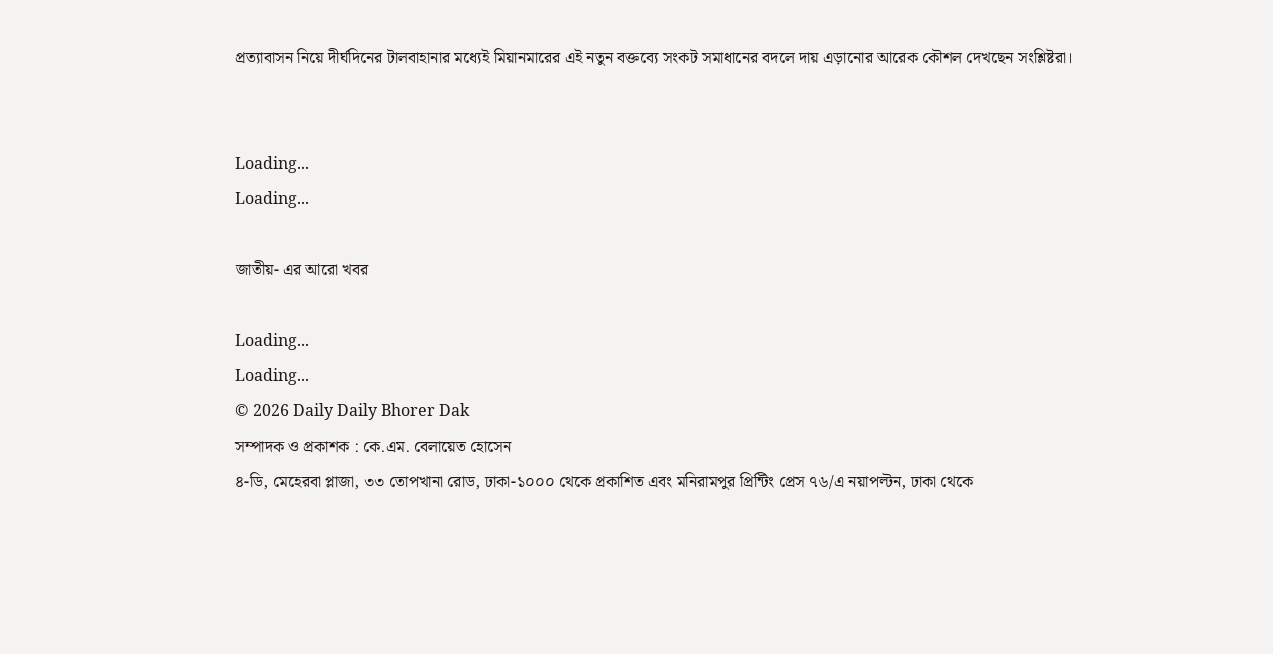প্রত্যাবাসন নিয়ে দীর্ঘদিনের টালবাহানার মধ্যেই মিয়ানমারের এই নতুন বক্তব্যে সংকট সমাধানের বদলে দায় এড়ানোর আরেক কৌশল দেখছেন সংশ্লিষ্টরা।


Loading...
Loading...

জাতীয়- এর আরো খবর

Loading...
Loading...
© 2026 Daily Daily Bhorer Dak
সম্পাদক ও প্রকাশক : কে.এম. বেলায়েত হোসেন
৪-ডি, মেহেরবা প্লাজা, ৩৩ তোপখানা রোড, ঢাকা-১০০০ থেকে প্রকাশিত এবং মনিরামপুর প্রিন্টিং প্রেস ৭৬/এ নয়াপল্টন, ঢাকা থেকে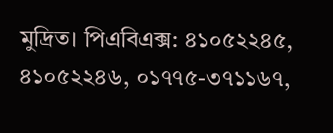মুদ্রিত। পিএবিএক্স: ৪১০৫২২৪৫, ৪১০৫২২৪৬, ০১৭৭৫-৩৭১১৬৭,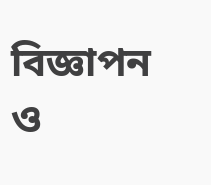বিজ্ঞাপন ও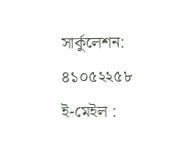সার্কুলেশন: ৪১০৫২২৫৮
ই-মেইল :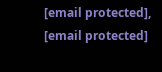[email protected], [email protected]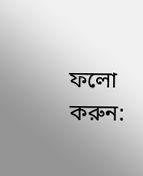ফলো করুন: